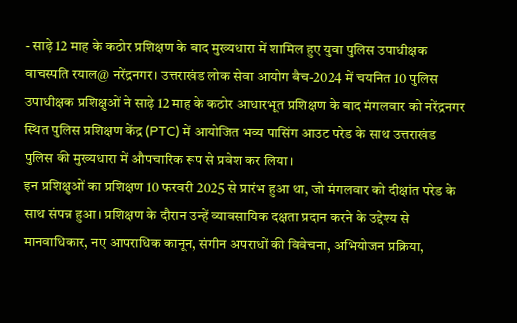- साढ़े 12 माह के कठोर प्रशिक्षण के बाद मुख्यधारा में शामिल हुए युवा पुलिस उपाधीक्षक
वाचस्पति रयाल@ नरेंद्रनगर। उत्तराखंड लोक सेवा आयोग बैच-2024 में चयनित 10 पुलिस उपाधीक्षक प्रशिक्षुओं ने साढ़े 12 माह के कठोर आधारभूत प्रशिक्षण के बाद मंगलवार को नरेंद्रनगर स्थित पुलिस प्रशिक्षण केंद्र (PTC) में आयोजित भव्य पासिंग आउट परेड के साथ उत्तराखंड पुलिस की मुख्यधारा में औपचारिक रूप से प्रवेश कर लिया।
इन प्रशिक्षुओं का प्रशिक्षण 10 फरवरी 2025 से प्रारंभ हुआ था, जो मंगलवार को दीक्षांत परेड के साथ संपन्न हुआ। प्रशिक्षण के दौरान उन्हें व्यावसायिक दक्षता प्रदान करने के उद्देश्य से मानवाधिकार, नए आपराधिक कानून, संगीन अपराधों की विवेचना, अभियोजन प्रक्रिया,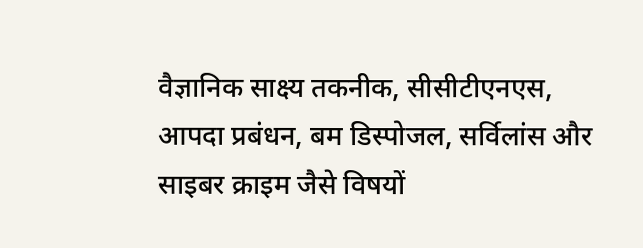वैज्ञानिक साक्ष्य तकनीक, सीसीटीएनएस, आपदा प्रबंधन, बम डिस्पोजल, सर्विलांस और साइबर क्राइम जैसे विषयों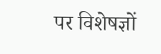पर विशेषज्ञों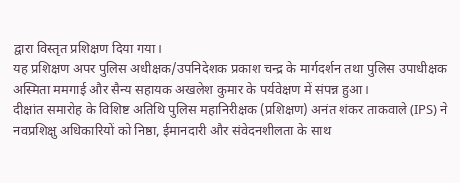द्वारा विस्तृत प्रशिक्षण दिया गया।
यह प्रशिक्षण अपर पुलिस अधीक्षक/उपनिदेशक प्रकाश चन्द्र के मार्गदर्शन तथा पुलिस उपाधीक्षक अस्मिता ममगाई और सैन्य सहायक अखलेश कुमार के पर्यवेक्षण में संपन्न हुआ।
दीक्षांत समारोह के विशिष्ट अतिथि पुलिस महानिरीक्षक (प्रशिक्षण) अनंत शंकर ताकवाले (IPS) ने नवप्रशिक्षु अधिकारियों को निष्ठा, ईमानदारी और संवेदनशीलता के साथ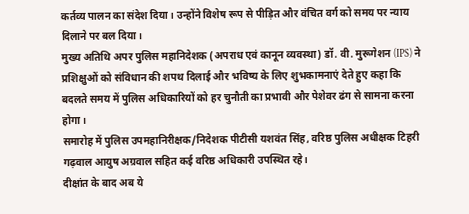कर्तव्य पालन का संदेश दिया। उन्होंने विशेष रूप से पीड़ित और वंचित वर्ग को समय पर न्याय दिलाने पर बल दिया।
मुख्य अतिथि अपर पुलिस महानिदेशक (अपराध एवं कानून व्यवस्था) डॉ. वी. मुरूगेशन (IPS) ने प्रशिक्षुओं को संविधान की शपथ दिलाई और भविष्य के लिए शुभकामनाएं देते हुए कहा कि बदलते समय में पुलिस अधिकारियों को हर चुनौती का प्रभावी और पेशेवर ढंग से सामना करना होगा।
समारोह में पुलिस उपमहानिरीक्षक/निदेशक पीटीसी यशवंत सिंह, वरिष्ठ पुलिस अधीक्षक टिहरी गढ़वाल आयुष अग्रवाल सहित कई वरिष्ठ अधिकारी उपस्थित रहे।
दीक्षांत के बाद अब ये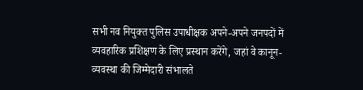सभी नव नियुक्त पुलिस उपाधीक्षक अपने-अपने जनपदों में व्यवहारिक प्रशिक्षण के लिए प्रस्थान करेंगे, जहां वे कानून-व्यवस्था की जिम्मेदारी संभालते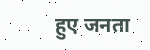हुए जनता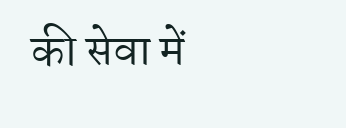की सेवा में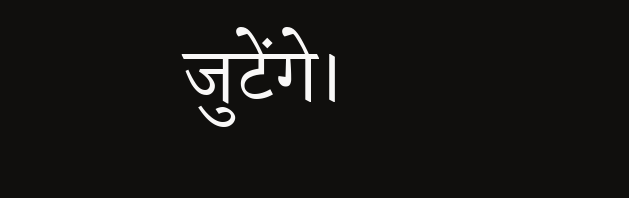जुटेंगे।